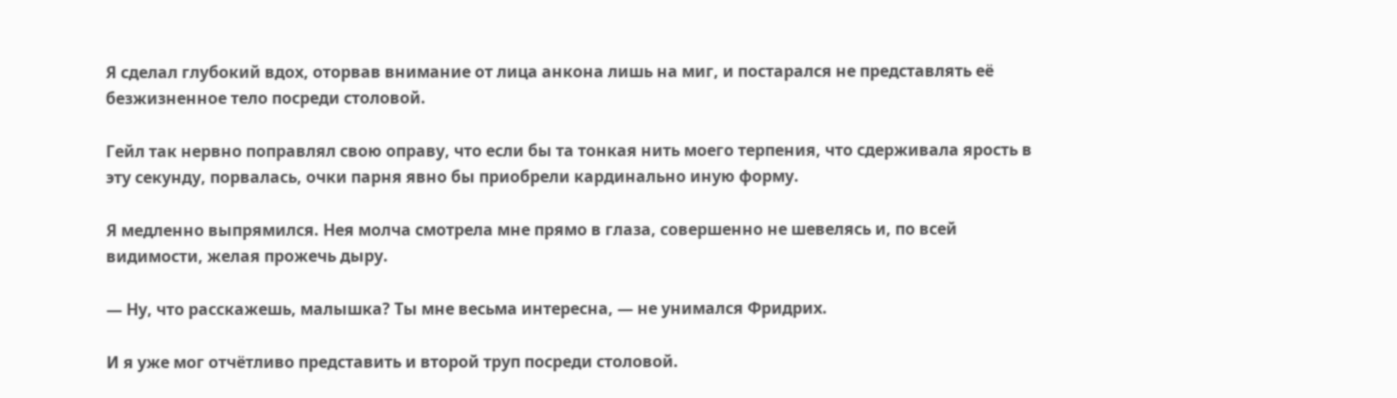Я сделал глубокий вдох, оторвав внимание от лица анкона лишь на миг, и постарался не представлять её безжизненное тело посреди столовой.

Гейл так нервно поправлял свою оправу, что если бы та тонкая нить моего терпения, что сдерживала ярость в эту секунду, порвалась, очки парня явно бы приобрели кардинально иную форму.

Я медленно выпрямился. Нея молча смотрела мне прямо в глаза, совершенно не шевелясь и, по всей видимости, желая прожечь дыру.

— Ну, что расскажешь, малышка? Ты мне весьма интересна, — не унимался Фридрих.

И я уже мог отчётливо представить и второй труп посреди столовой.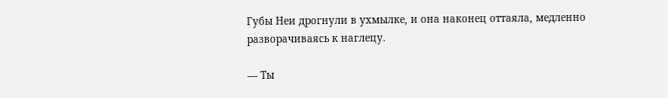Губы Неи дрогнули в ухмылке, и она наконец оттаяла, медленно разворачиваясь к наглецу.

— Ты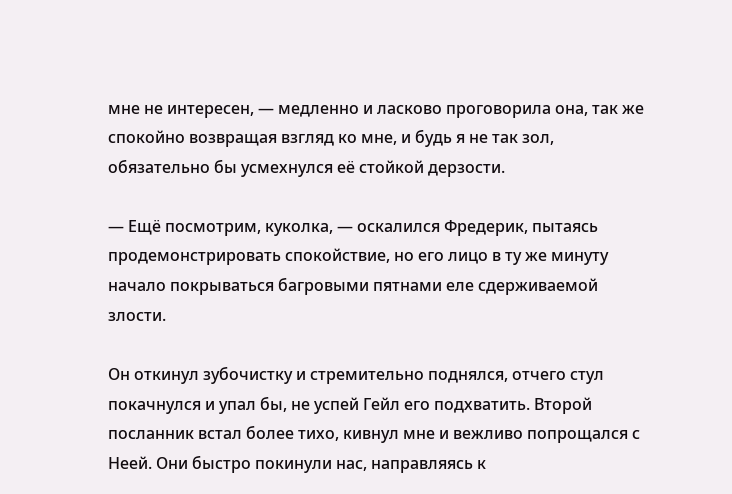мне не интересен, — медленно и ласково проговорила она, так же спокойно возвращая взгляд ко мне, и будь я не так зол, обязательно бы усмехнулся её стойкой дерзости.

— Ещё посмотрим, куколка, — оскалился Фредерик, пытаясь продемонстрировать спокойствие, но его лицо в ту же минуту начало покрываться багровыми пятнами еле сдерживаемой злости.

Он откинул зубочистку и стремительно поднялся, отчего стул покачнулся и упал бы, не успей Гейл его подхватить. Второй посланник встал более тихо, кивнул мне и вежливо попрощался с Неей. Они быстро покинули нас, направляясь к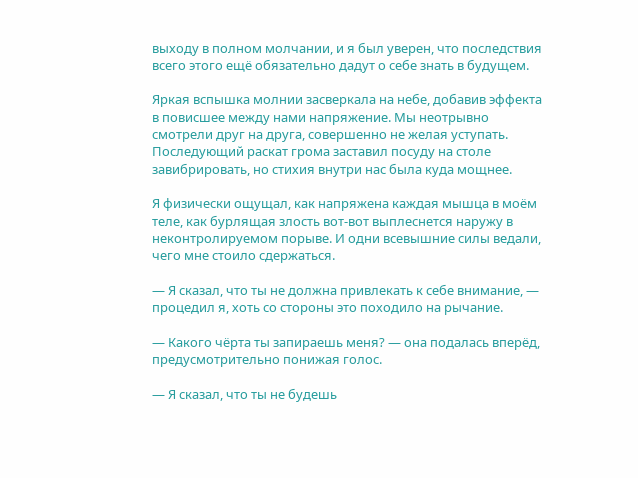выходу в полном молчании, и я был уверен, что последствия всего этого ещё обязательно дадут о себе знать в будущем.

Яркая вспышка молнии засверкала на небе, добавив эффекта в повисшее между нами напряжение. Мы неотрывно смотрели друг на друга, совершенно не желая уступать. Последующий раскат грома заставил посуду на столе завибрировать, но стихия внутри нас была куда мощнее.

Я физически ощущал, как напряжена каждая мышца в моём теле, как бурлящая злость вот-вот выплеснется наружу в неконтролируемом порыве. И одни всевышние силы ведали, чего мне стоило сдержаться.

— Я сказал, что ты не должна привлекать к себе внимание, — процедил я, хоть со стороны это походило на рычание.

— Какого чёрта ты запираешь меня? — она подалась вперёд, предусмотрительно понижая голос.

— Я сказал, что ты не будешь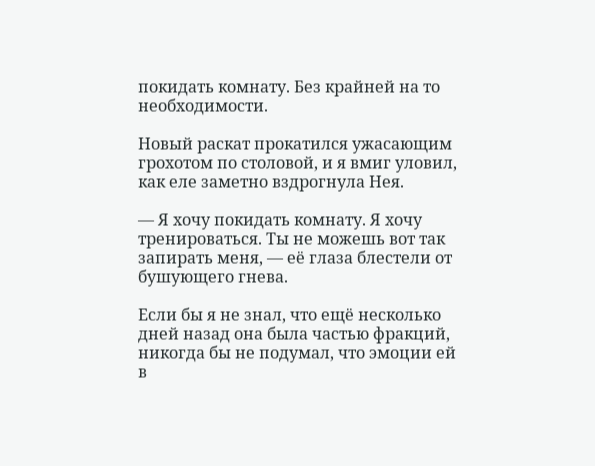покидать комнату. Без крайней на то необходимости.

Новый раскат прокатился ужасающим грохотом по столовой, и я вмиг уловил, как еле заметно вздрогнула Нея.

— Я хочу покидать комнату. Я хочу тренироваться. Ты не можешь вот так запирать меня, — её глаза блестели от бушующего гнева.

Если бы я не знал, что ещё несколько дней назад она была частью фракций, никогда бы не подумал, что эмоции ей в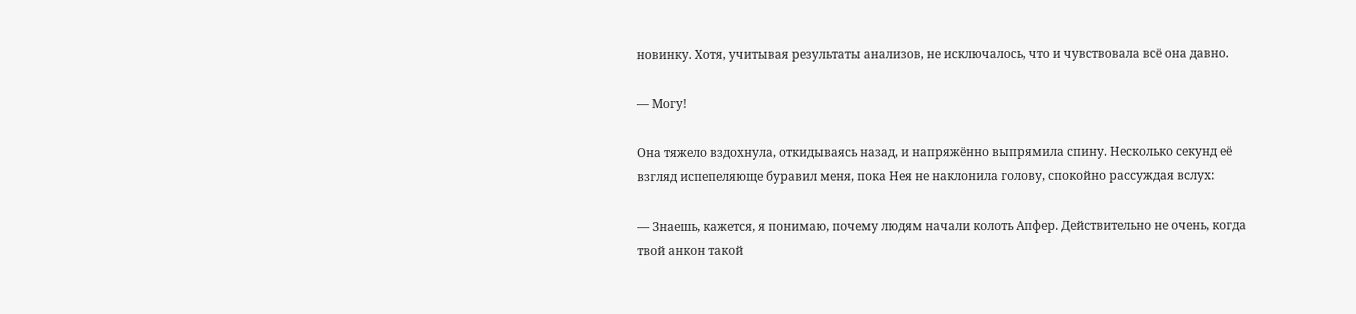новинку. Хотя, учитывая результаты анализов, не исключалось, что и чувствовала всё она давно.

— Могу!

Она тяжело вздохнула, откидываясь назад, и напряжённо выпрямила спину. Несколько секунд её взгляд испепеляюще буравил меня, пока Нея не наклонила голову, спокойно рассуждая вслух:

— Знаешь, кажется, я понимаю, почему людям начали колоть Апфер. Действительно не очень, когда твой анкон такой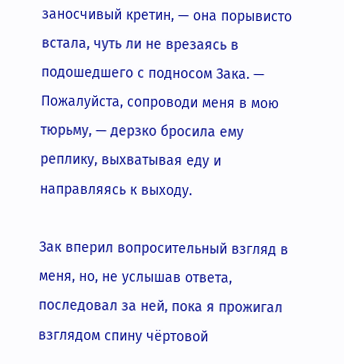заносчивый кретин, — она порывисто встала, чуть ли не врезаясь в подошедшего с подносом Зака. — Пожалуйста, сопроводи меня в мою тюрьму, — дерзко бросила ему реплику, выхватывая еду и направляясь к выходу.

Зак вперил вопросительный взгляд в меня, но, не услышав ответа, последовал за ней, пока я прожигал взглядом спину чёртовой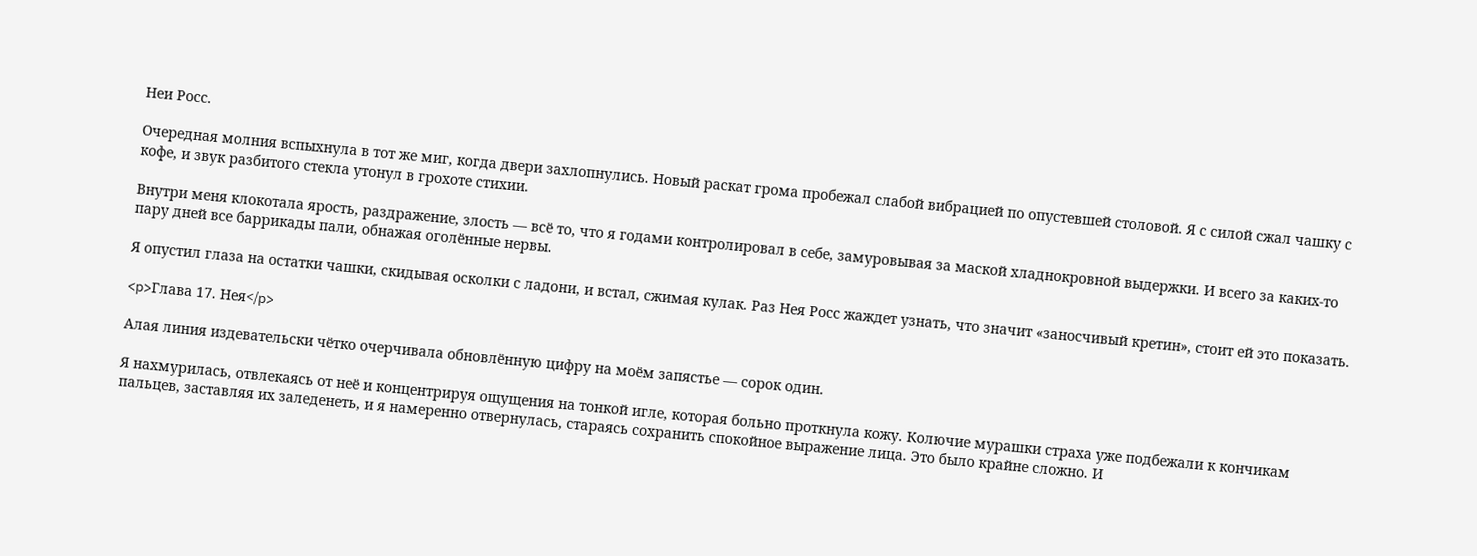Неи Росс.

Очередная молния вспыхнула в тот же миг, когда двери захлопнулись. Новый раскат грома пробежал слабой вибрацией по опустевшей столовой. Я с силой сжал чашку с кофе, и звук разбитого стекла утонул в грохоте стихии.

Внутри меня клокотала ярость, раздражение, злость — всё то, что я годами контролировал в себе, замуровывая за маской хладнокровной выдержки. И всего за каких-то пару дней все баррикады пали, обнажая оголённые нервы.

Я опустил глаза на остатки чашки, скидывая осколки с ладони, и встал, сжимая кулак. Раз Нея Росс жаждет узнать, что значит «заносчивый кретин», стоит ей это показать.

<p>Глава 17. Нея</p>

Алая линия издевательски чётко очерчивала обновлённую цифру на моём запястье — сорок один.

Я нахмурилась, отвлекаясь от неё и концентрируя ощущения на тонкой игле, которая больно проткнула кожу. Колючие мурашки страха уже подбежали к кончикам пальцев, заставляя их заледенеть, и я намеренно отвернулась, стараясь сохранить спокойное выражение лица. Это было крайне сложно. И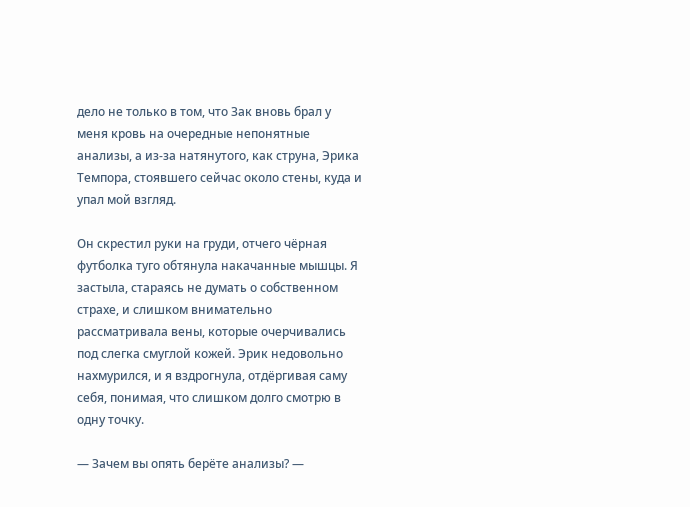дело не только в том, что Зак вновь брал у меня кровь на очередные непонятные анализы, а из-за натянутого, как струна, Эрика Темпора, стоявшего сейчас около стены, куда и упал мой взгляд.

Он скрестил руки на груди, отчего чёрная футболка туго обтянула накачанные мышцы. Я застыла, стараясь не думать о собственном страхе, и слишком внимательно рассматривала вены, которые очерчивались под слегка смуглой кожей. Эрик недовольно нахмурился, и я вздрогнула, отдёргивая саму себя, понимая, что слишком долго смотрю в одну точку.

— Зачем вы опять берёте анализы? —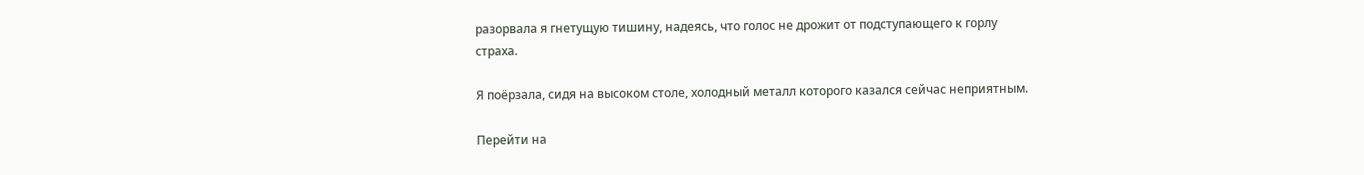разорвала я гнетущую тишину, надеясь, что голос не дрожит от подступающего к горлу страха.

Я поёрзала, сидя на высоком столе, холодный металл которого казался сейчас неприятным.

Перейти на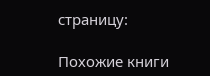страницу:

Похожие книги